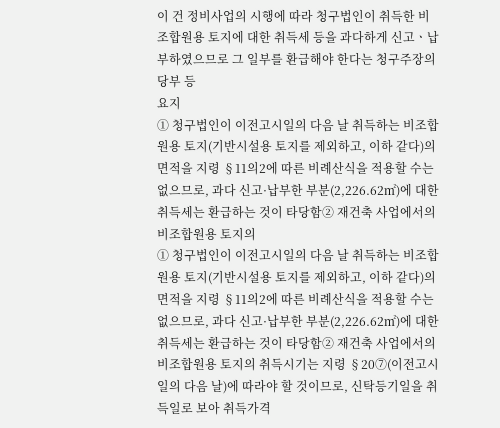이 건 정비사업의 시행에 따라 청구법인이 취득한 비조합원용 토지에 대한 취득세 등을 과다하게 신고ㆍ납부하였으므로 그 일부를 환급해야 한다는 청구주장의 당부 등
요지
① 청구법인이 이전고시일의 다음 날 취득하는 비조합원용 토지(기반시설용 토지를 제외하고, 이하 같다)의 면적을 지령 §11의2에 따른 비례산식을 적용할 수는 없으므로, 과다 신고·납부한 부분(2,226.62㎡)에 대한 취득세는 환급하는 것이 타당함② 재건축 사업에서의 비조합원용 토지의
① 청구법인이 이전고시일의 다음 날 취득하는 비조합원용 토지(기반시설용 토지를 제외하고, 이하 같다)의 면적을 지령 §11의2에 따른 비례산식을 적용할 수는 없으므로, 과다 신고·납부한 부분(2,226.62㎡)에 대한 취득세는 환급하는 것이 타당함② 재건축 사업에서의 비조합원용 토지의 취득시기는 지령 §20⑦(이전고시일의 다음 날)에 따라야 할 것이므로, 신탁등기일을 취득일로 보아 취득가격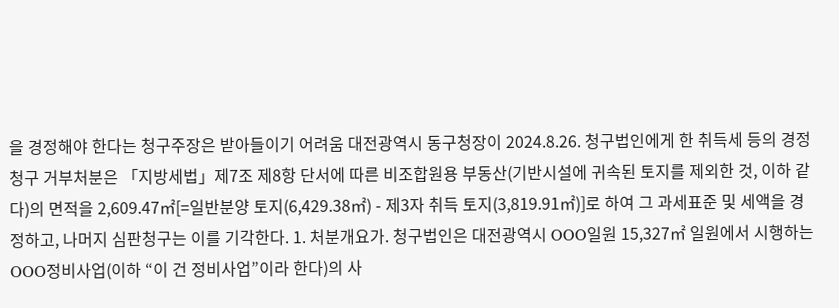을 경정해야 한다는 청구주장은 받아들이기 어려움 대전광역시 동구청장이 2024.8.26. 청구법인에게 한 취득세 등의 경정청구 거부처분은 「지방세법」제7조 제8항 단서에 따른 비조합원용 부동산(기반시설에 귀속된 토지를 제외한 것, 이하 같다)의 면적을 2,609.47㎡[=일반분양 토지(6,429.38㎡) - 제3자 취득 토지(3,819.91㎡)]로 하여 그 과세표준 및 세액을 경정하고, 나머지 심판청구는 이를 기각한다. 1. 처분개요가. 청구법인은 대전광역시 OOO일원 15,327㎡ 일원에서 시행하는 OOO정비사업(이하 “이 건 정비사업”이라 한다)의 사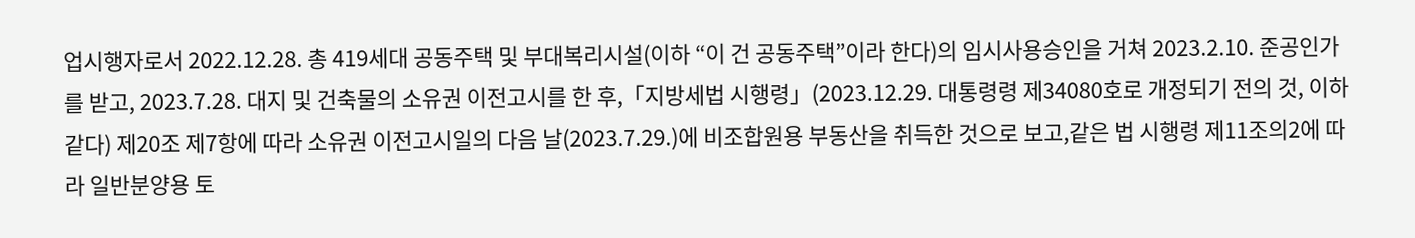업시행자로서 2022.12.28. 총 419세대 공동주택 및 부대복리시설(이하 “이 건 공동주택”이라 한다)의 임시사용승인을 거쳐 2023.2.10. 준공인가를 받고, 2023.7.28. 대지 및 건축물의 소유권 이전고시를 한 후,「지방세법 시행령」(2023.12.29. 대통령령 제34080호로 개정되기 전의 것, 이하 같다) 제20조 제7항에 따라 소유권 이전고시일의 다음 날(2023.7.29.)에 비조합원용 부동산을 취득한 것으로 보고,같은 법 시행령 제11조의2에 따라 일반분양용 토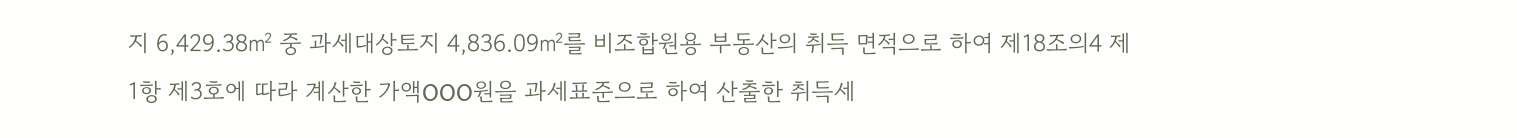지 6,429.38㎡ 중 과세대상토지 4,836.09㎡를 비조합원용 부동산의 취득 면적으로 하여 제18조의4 제1항 제3호에 따라 계산한 가액OOO원을 과세표준으로 하여 산출한 취득세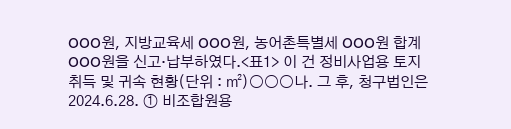OOO원, 지방교육세 OOO원, 농어촌특별세 OOO원 합계 OOO원을 신고·납부하였다.<표1> 이 건 정비사업용 토지 취득 및 귀속 현황(단위 : ㎡)○○○나. 그 후, 청구법인은 2024.6.28. ① 비조합원용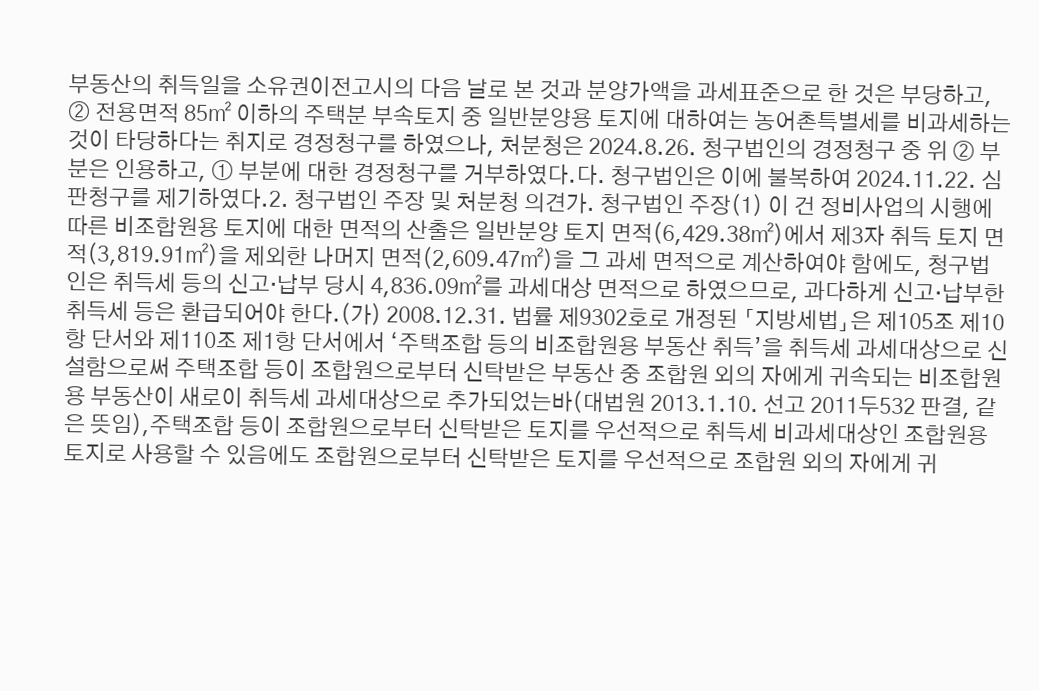부동산의 취득일을 소유권이전고시의 다음 날로 본 것과 분양가액을 과세표준으로 한 것은 부당하고, ② 전용면적 85㎡ 이하의 주택분 부속토지 중 일반분양용 토지에 대하여는 농어촌특별세를 비과세하는 것이 타당하다는 취지로 경정청구를 하였으나, 처분청은 2024.8.26. 청구법인의 경정청구 중 위 ② 부분은 인용하고, ① 부분에 대한 경정청구를 거부하였다.다. 청구법인은 이에 불복하여 2024.11.22. 심판청구를 제기하였다.2. 청구법인 주장 및 처분청 의견가. 청구법인 주장(1) 이 건 정비사업의 시행에 따른 비조합원용 토지에 대한 면적의 산출은 일반분양 토지 면적(6,429.38㎡)에서 제3자 취득 토지 면적(3,819.91㎡)을 제외한 나머지 면적(2,609.47㎡)을 그 과세 면적으로 계산하여야 함에도, 청구법인은 취득세 등의 신고·납부 당시 4,836.09㎡를 과세대상 면적으로 하였으므로, 과다하게 신고·납부한 취득세 등은 환급되어야 한다.(가) 2008.12.31. 법률 제9302호로 개정된 「지방세법」은 제105조 제10항 단서와 제110조 제1항 단서에서 ‘주택조합 등의 비조합원용 부동산 취득’을 취득세 과세대상으로 신설함으로써 주택조합 등이 조합원으로부터 신탁받은 부동산 중 조합원 외의 자에게 귀속되는 비조합원용 부동산이 새로이 취득세 과세대상으로 추가되었는바(대법원 2013.1.10. 선고 2011두532 판결, 같은 뜻임),주택조합 등이 조합원으로부터 신탁받은 토지를 우선적으로 취득세 비과세대상인 조합원용 토지로 사용할 수 있음에도 조합원으로부터 신탁받은 토지를 우선적으로 조합원 외의 자에게 귀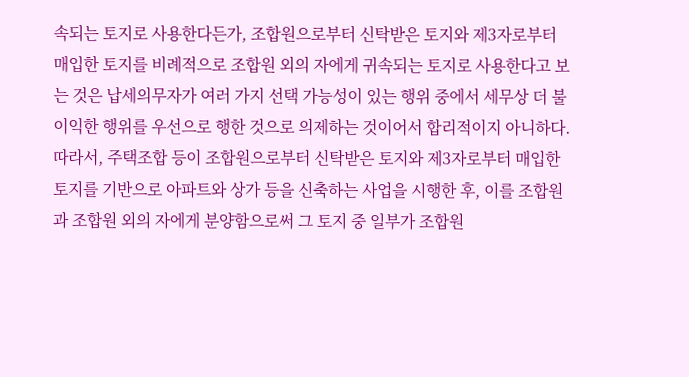속되는 토지로 사용한다든가, 조합원으로부터 신탁받은 토지와 제3자로부터 매입한 토지를 비례적으로 조합원 외의 자에게 귀속되는 토지로 사용한다고 보는 것은 납세의무자가 여러 가지 선택 가능성이 있는 행위 중에서 세무상 더 불이익한 행위를 우선으로 행한 것으로 의제하는 것이어서 합리적이지 아니하다.따라서, 주택조합 등이 조합원으로부터 신탁받은 토지와 제3자로부터 매입한 토지를 기반으로 아파트와 상가 등을 신축하는 사업을 시행한 후, 이를 조합원과 조합원 외의 자에게 분양함으로써 그 토지 중 일부가 조합원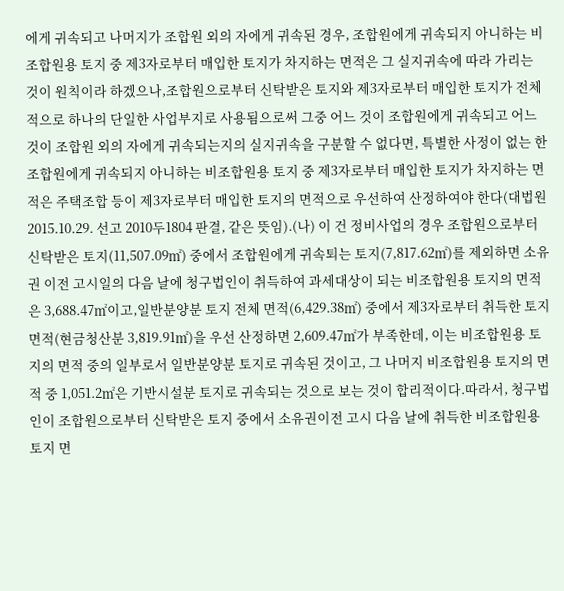에게 귀속되고 나머지가 조합원 외의 자에게 귀속된 경우, 조합원에게 귀속되지 아니하는 비조합원용 토지 중 제3자로부터 매입한 토지가 차지하는 면적은 그 실지귀속에 따라 가리는 것이 원칙이라 하겠으나,조합원으로부터 신탁받은 토지와 제3자로부터 매입한 토지가 전체적으로 하나의 단일한 사업부지로 사용됨으로써 그중 어느 것이 조합원에게 귀속되고 어느 것이 조합원 외의 자에게 귀속되는지의 실지귀속을 구분할 수 없다면, 특별한 사정이 없는 한 조합원에게 귀속되지 아니하는 비조합원용 토지 중 제3자로부터 매입한 토지가 차지하는 면적은 주택조합 등이 제3자로부터 매입한 토지의 면적으로 우선하여 산정하여야 한다(대법원 2015.10.29. 선고 2010두1804 판결, 같은 뜻임).(나) 이 건 정비사업의 경우 조합원으로부터 신탁받은 토지(11,507.09㎡) 중에서 조합원에게 귀속퇴는 토지(7,817.62㎡)를 제외하면 소유권 이전 고시일의 다음 날에 청구법인이 취득하여 과세대상이 되는 비조합원용 토지의 면적은 3,688.47㎡이고,일반분양분 토지 전체 면적(6,429.38㎡) 중에서 제3자로부터 취득한 토지 면적(현금청산분 3,819.91㎡)을 우선 산정하면 2,609.47㎡가 부족한데, 이는 비조합원용 토지의 면적 중의 일부로서 일반분양분 토지로 귀속된 것이고, 그 나머지 비조합원용 토지의 면적 중 1,051.2㎡은 기반시설분 토지로 귀속되는 것으로 보는 것이 합리적이다.따라서, 청구법인이 조합원으로부터 신탁받은 토지 중에서 소유권이전 고시 다음 날에 취득한 비조합원용 토지 면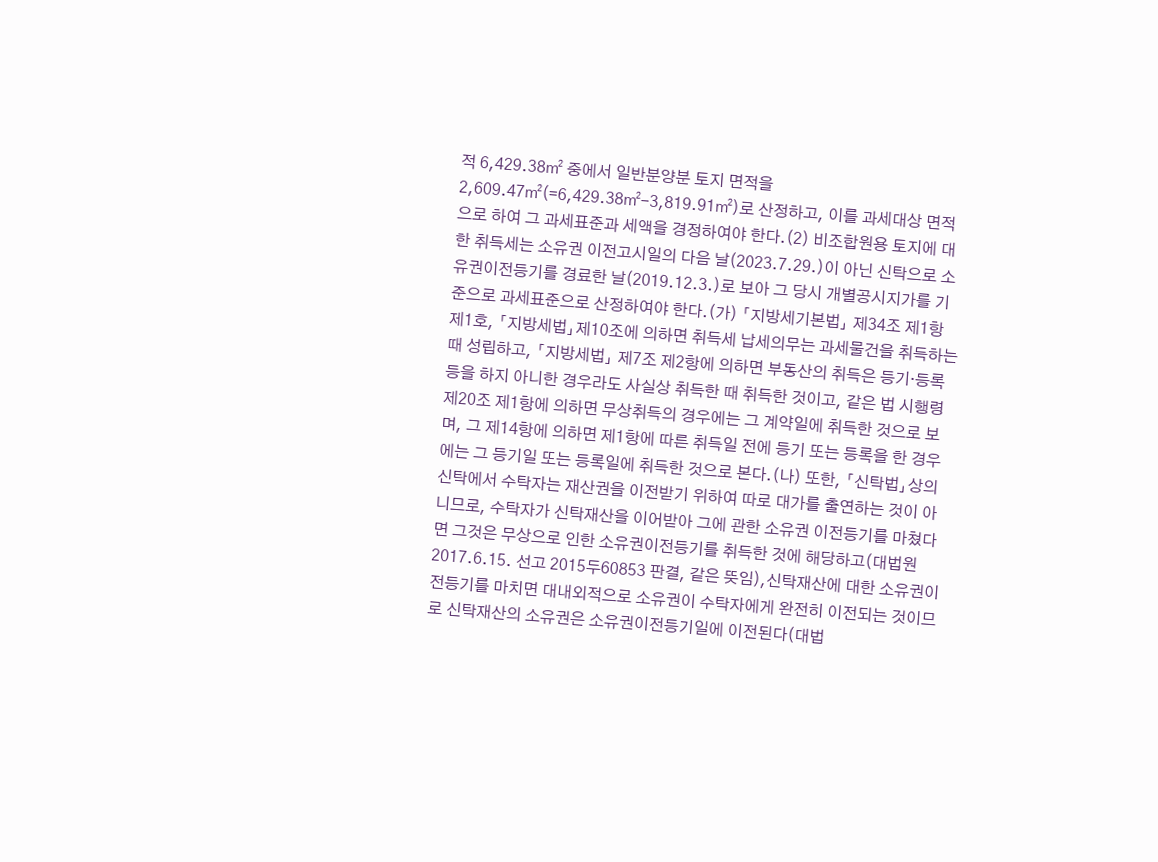적 6,429.38㎡ 중에서 일반분양분 토지 면적을 2,609.47㎡(=6,429.38㎡-3,819.91㎡)로 산정하고, 이를 과세대상 면적으로 하여 그 과세표준과 세액을 경정하여야 한다.(2) 비조합원용 토지에 대한 취득세는 소유권 이전고시일의 다음 날(2023.7.29.)이 아닌 신탁으로 소유권이전등기를 경료한 날(2019.12.3.)로 보아 그 당시 개별공시지가를 기준으로 과세표준으로 산정하여야 한다.(가) 「지방세기본법」 제34조 제1항 제1호, 「지방세법」제10조에 의하면 취득세 납세의무는 과세물건을 취득하는 때 성립하고, 「지방세법」 제7조 제2항에 의하면 부동산의 취득은 등기·등록 등을 하지 아니한 경우라도 사실상 취득한 때 취득한 것이고, 같은 법 시행령 제20조 제1항에 의하면 무상취득의 경우에는 그 계약일에 취득한 것으로 보며, 그 제14항에 의하면 제1항에 따른 취득일 전에 등기 또는 등록을 한 경우에는 그 등기일 또는 등록일에 취득한 것으로 본다.(나) 또한, 「신탁법」상의 신탁에서 수탁자는 재산권을 이전받기 위하여 따로 대가를 출연하는 것이 아니므로, 수탁자가 신탁재산을 이어받아 그에 관한 소유권 이전등기를 마쳤다면 그것은 무상으로 인한 소유권이전등기를 취득한 것에 해당하고(대법원 2017.6.15. 선고 2015두60853 판결, 같은 뜻임),신탁재산에 대한 소유권이전등기를 마치면 대내외적으로 소유권이 수탁자에게 완전히 이전되는 것이므로 신탁재산의 소유권은 소유권이전등기일에 이전된다(대법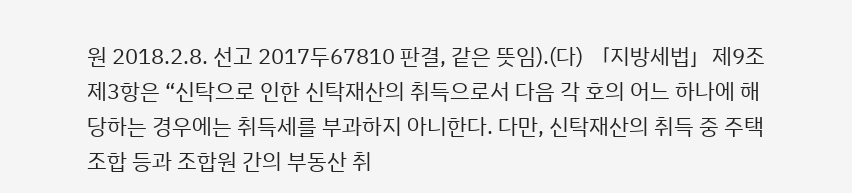원 2018.2.8. 선고 2017두67810 판결, 같은 뜻임).(다) 「지방세법」제9조 제3항은 “신탁으로 인한 신탁재산의 취득으로서 다음 각 호의 어느 하나에 해당하는 경우에는 취득세를 부과하지 아니한다. 다만, 신탁재산의 취득 중 주택조합 등과 조합원 간의 부동산 취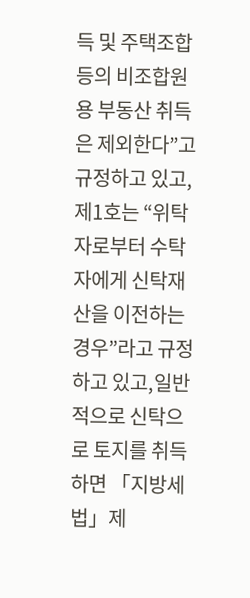득 및 주택조합등의 비조합원용 부동산 취득은 제외한다”고 규정하고 있고, 제1호는 “위탁자로부터 수탁자에게 신탁재산을 이전하는 경우”라고 규정하고 있고,일반적으로 신탁으로 토지를 취득하면 「지방세법」제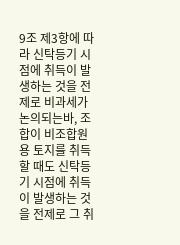9조 제3항에 따라 신탁등기 시점에 취득이 발생하는 것을 전제로 비과세가 논의되는바, 조합이 비조합원용 토지를 취득할 때도 신탁등기 시점에 취득이 발생하는 것을 전제로 그 취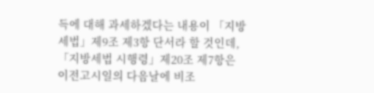득에 대해 과세하겠다는 내용이 「지방세법」제9조 제3항 단서라 할 것인데,「지방세법 시행령」제20조 제7항은 이전고시일의 다음날에 비조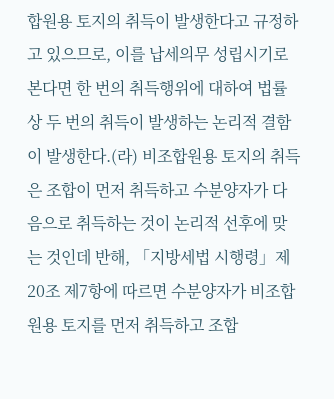합원용 토지의 취득이 발생한다고 규정하고 있으므로, 이를 납세의무 성립시기로 본다면 한 번의 취득행위에 대하여 법률상 두 번의 취득이 발생하는 논리적 결함이 발생한다.(라) 비조합원용 토지의 취득은 조합이 먼저 취득하고 수분양자가 다음으로 취득하는 것이 논리적 선후에 맞는 것인데 반해, 「지방세법 시행령」제20조 제7항에 따르면 수분양자가 비조합원용 토지를 먼저 취득하고 조합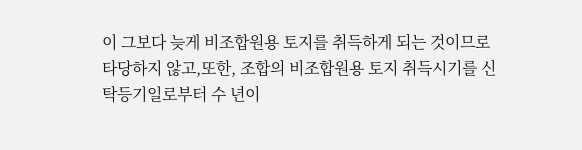이 그보다 늦게 비조합원용 토지를 취득하게 되는 것이므로 타당하지 않고,또한, 조합의 비조합원용 토지 취득시기를 신탁등기일로부터 수 년이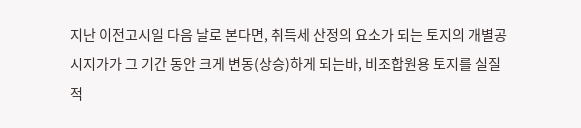지난 이전고시일 다음 날로 본다면, 취득세 산정의 요소가 되는 토지의 개별공시지가가 그 기간 동안 크게 변동(상승)하게 되는바, 비조합원용 토지를 실질적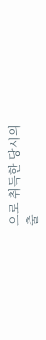으로 취득한 당시의
출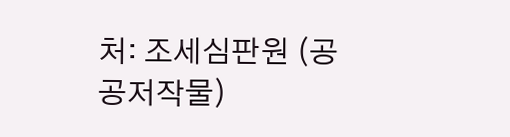처: 조세심판원 (공공저작물)